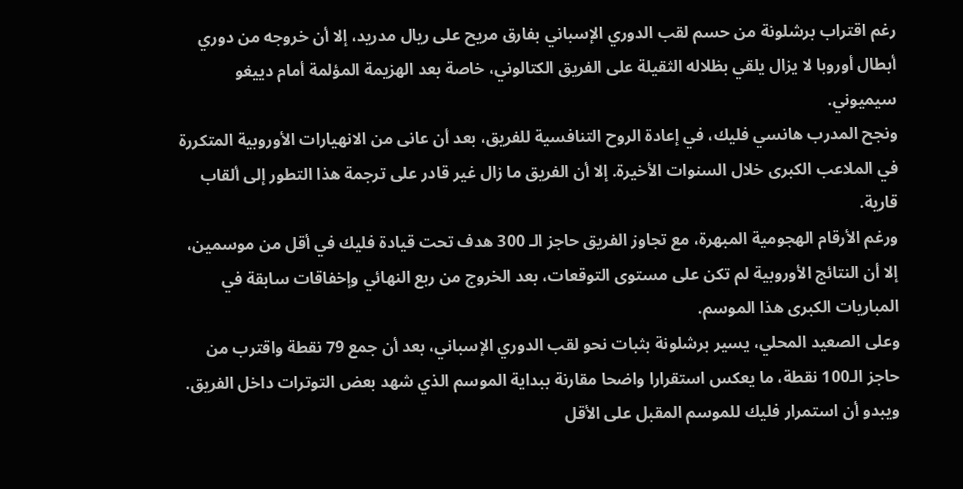رغم اقتراب برشلونة من حسم لقب الدوري الإسباني بفارق مريح على ريال مدريد، إلا أن خروجه من دوري أبطال أوروبا لا يزال يلقي بظلاله الثقيلة على الفريق الكتالوني، خاصة بعد الهزيمة المؤلمة أمام دييغو سيميوني.
ونجح المدرب هانسي فليك، في إعادة الروح التنافسية للفريق، بعد أن عانى من الانهيارات الأوروبية المتكررة في الملاعب الكبرى خلال السنوات الأخيرة. إلا أن الفريق ما زال غير قادر على ترجمة هذا التطور إلى ألقاب قارية.
ورغم الأرقام الهجومية المبهرة، مع تجاوز الفريق حاجز الـ 300 هدف تحت قيادة فليك في أقل من موسمين، إلا أن النتائج الأوروبية لم تكن على مستوى التوقعات، بعد الخروج من ربع النهائي وإخفاقات سابقة في المباريات الكبرى هذا الموسم.
وعلى الصعيد المحلي، يسير برشلونة بثبات نحو لقب الدوري الإسباني، بعد أن جمع 79 نقطة واقترب من حاجز الـ100 نقطة، ما يعكس استقرارا واضحا مقارنة ببداية الموسم الذي شهد بعض التوترات داخل الفريق.
ويبدو أن استمرار فليك للموسم المقبل على الأقل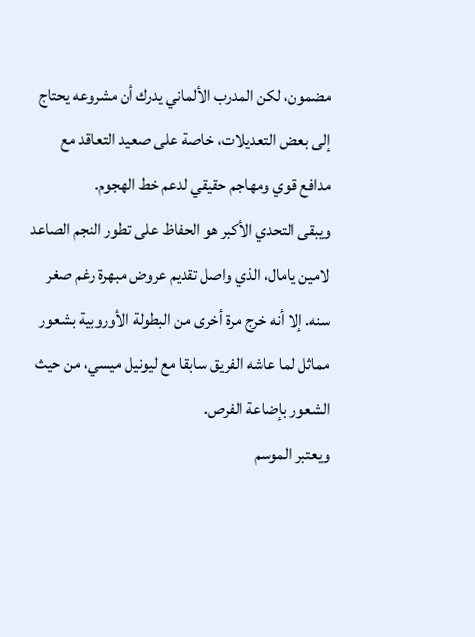مضمون، لكن المدرب الألماني يدرك أن مشروعه يحتاج إلى بعض التعديلات، خاصة على صعيد التعاقد مع مدافع قوي ومهاجم حقيقي لدعم خط الهجوم.
ويبقى التحدي الأكبر هو الحفاظ على تطور النجم الصاعد لامين يامال، الذي واصل تقديم عروض مبهرة رغم صغر سنه. إلا أنه خرج مرة أخرى من البطولة الأوروبية بشعور مماثل لما عاشه الفريق سابقا مع ليونيل ميسي، من حيث الشعور بإضاعة الفرص.
ويعتبر الموسم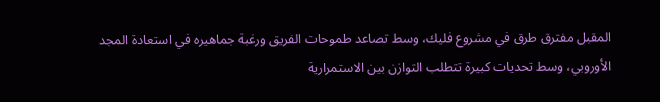المقبل مفترق طرق في مشروع فليك، وسط تصاعد طموحات الفريق ورغبة جماهيره في استعادة المجد الأوروبي، وسط تحديات كبيرة تتطلب التوازن بين الاستمرارية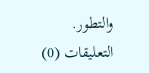والتطور.
التعليقات (0)